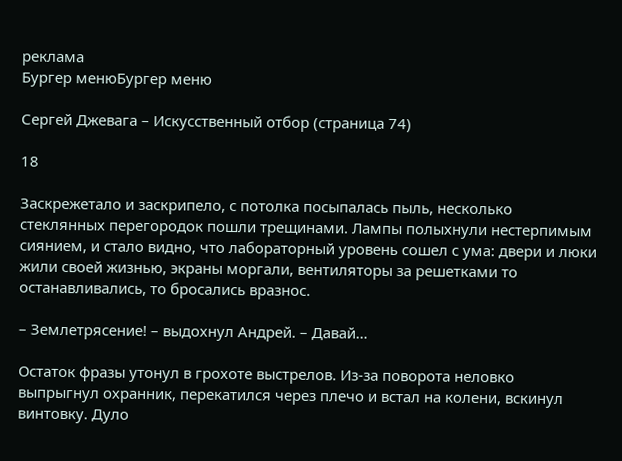реклама
Бургер менюБургер меню

Сергей Джевага – Искусственный отбор (страница 74)

18

Заскрежетало и заскрипело, с потолка посыпалась пыль, несколько стеклянных перегородок пошли трещинами. Лампы полыхнули нестерпимым сиянием, и стало видно, что лабораторный уровень сошел с ума: двери и люки жили своей жизнью, экраны моргали, вентиляторы за решетками то останавливались, то бросались вразнос.

– Землетрясение! – выдохнул Андрей. – Давай…

Остаток фразы утонул в грохоте выстрелов. Из-за поворота неловко выпрыгнул охранник, перекатился через плечо и встал на колени, вскинул винтовку. Дуло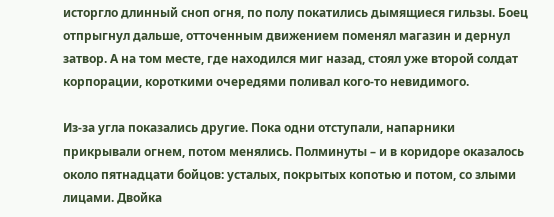исторгло длинный сноп огня, по полу покатились дымящиеся гильзы. Боец отпрыгнул дальше, отточенным движением поменял магазин и дернул затвор. А на том месте, где находился миг назад, стоял уже второй солдат корпорации, короткими очередями поливал кого-то невидимого.

Из-за угла показались другие. Пока одни отступали, напарники прикрывали огнем, потом менялись. Полминуты – и в коридоре оказалось около пятнадцати бойцов: усталых, покрытых копотью и потом, со злыми лицами. Двойка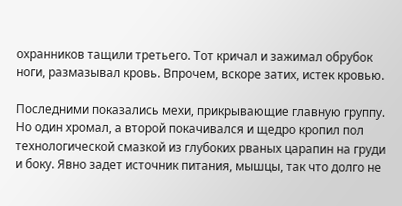охранников тащили третьего. Тот кричал и зажимал обрубок ноги, размазывал кровь. Впрочем, вскоре затих, истек кровью.

Последними показались мехи, прикрывающие главную группу. Но один хромал, а второй покачивался и щедро кропил пол технологической смазкой из глубоких рваных царапин на груди и боку. Явно задет источник питания, мышцы, так что долго не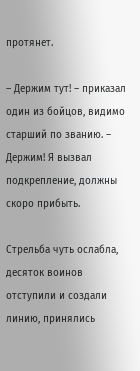протянет.

– Держим тут! – приказал один из бойцов, видимо старший по званию. – Держим! Я вызвал подкрепление, должны скоро прибыть.

Стрельба чуть ослабла, десяток воинов отступили и создали линию, принялись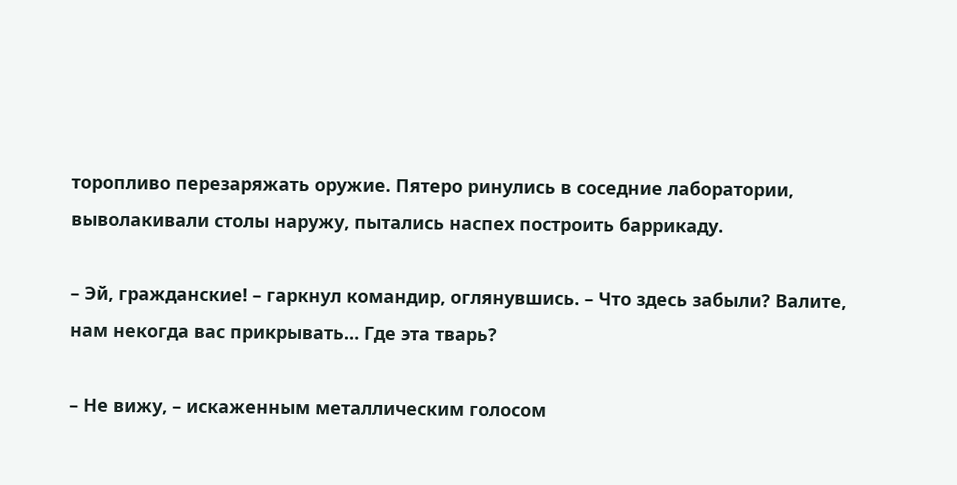торопливо перезаряжать оружие. Пятеро ринулись в соседние лаборатории, выволакивали столы наружу, пытались наспех построить баррикаду.

– Эй, гражданские! – гаркнул командир, оглянувшись. – Что здесь забыли? Валите, нам некогда вас прикрывать… Где эта тварь?

– Не вижу, – искаженным металлическим голосом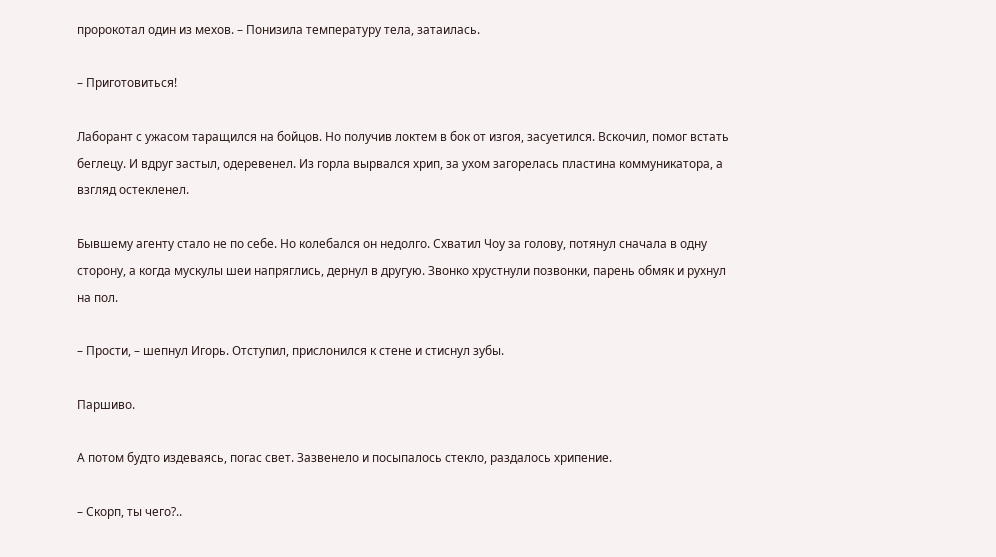пророкотал один из мехов. – Понизила температуру тела, затаилась.

– Приготовиться!

Лаборант с ужасом таращился на бойцов. Но получив локтем в бок от изгоя, засуетился. Вскочил, помог встать беглецу. И вдруг застыл, одеревенел. Из горла вырвался хрип, за ухом загорелась пластина коммуникатора, а взгляд остекленел.

Бывшему агенту стало не по себе. Но колебался он недолго. Схватил Чоу за голову, потянул сначала в одну сторону, а когда мускулы шеи напряглись, дернул в другую. Звонко хрустнули позвонки, парень обмяк и рухнул на пол.

– Прости, – шепнул Игорь. Отступил, прислонился к стене и стиснул зубы.

Паршиво.

А потом будто издеваясь, погас свет. Зазвенело и посыпалось стекло, раздалось хрипение.

– Скорп, ты чего?..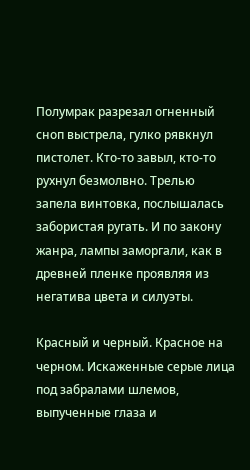Полумрак разрезал огненный сноп выстрела, гулко рявкнул пистолет. Кто-то завыл, кто-то рухнул безмолвно. Трелью запела винтовка, послышалась забористая ругать. И по закону жанра, лампы заморгали, как в древней пленке проявляя из негатива цвета и силуэты.

Красный и черный. Красное на черном. Искаженные серые лица под забралами шлемов, выпученные глаза и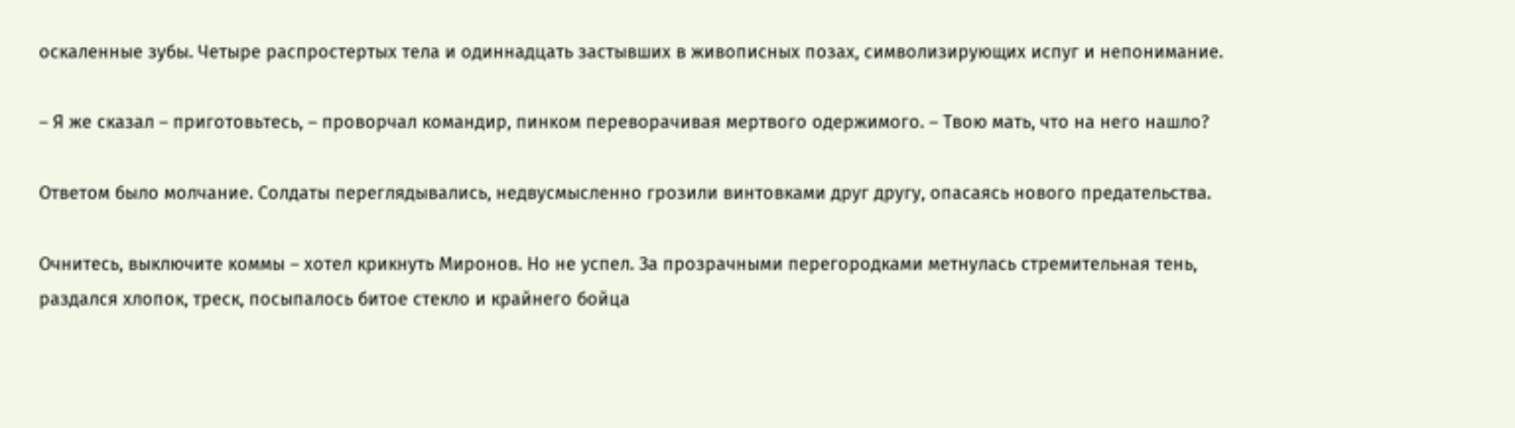оскаленные зубы. Четыре распростертых тела и одиннадцать застывших в живописных позах, символизирующих испуг и непонимание.

– Я же сказал – приготовьтесь, – проворчал командир, пинком переворачивая мертвого одержимого. – Твою мать, что на него нашло?

Ответом было молчание. Солдаты переглядывались, недвусмысленно грозили винтовками друг другу, опасаясь нового предательства.

Очнитесь, выключите коммы – хотел крикнуть Миронов. Но не успел. За прозрачными перегородками метнулась стремительная тень, раздался хлопок, треск, посыпалось битое стекло и крайнего бойца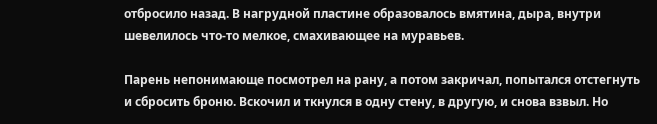отбросило назад. В нагрудной пластине образовалось вмятина, дыра, внутри шевелилось что-то мелкое, смахивающее на муравьев.

Парень непонимающе посмотрел на рану, а потом закричал, попытался отстегнуть и сбросить броню. Вскочил и ткнулся в одну стену, в другую, и снова взвыл. Но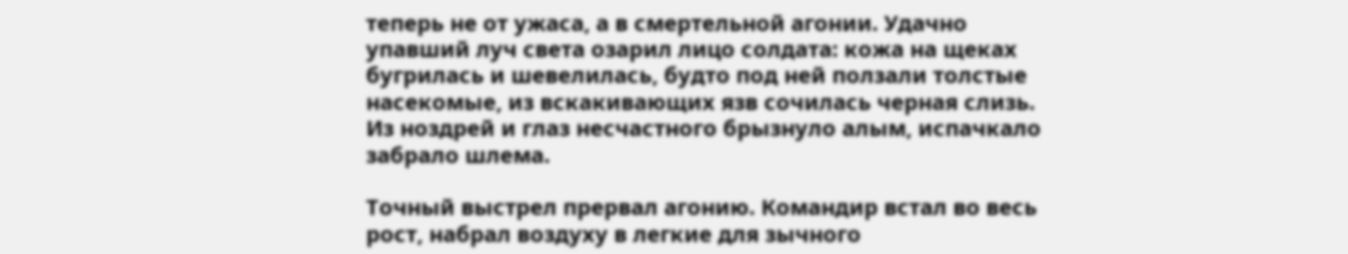теперь не от ужаса, а в смертельной агонии. Удачно упавший луч света озарил лицо солдата: кожа на щеках бугрилась и шевелилась, будто под ней ползали толстые насекомые, из вскакивающих язв сочилась черная слизь. Из ноздрей и глаз несчастного брызнуло алым, испачкало забрало шлема.

Точный выстрел прервал агонию. Командир встал во весь рост, набрал воздуху в легкие для зычного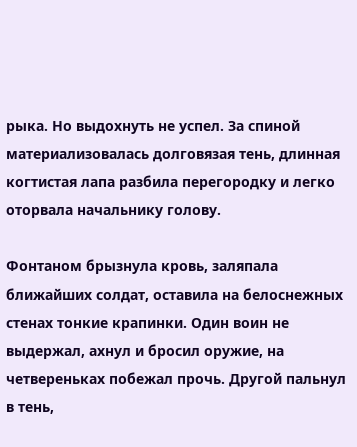рыка. Но выдохнуть не успел. За спиной материализовалась долговязая тень, длинная когтистая лапа разбила перегородку и легко оторвала начальнику голову.

Фонтаном брызнула кровь, заляпала ближайших солдат, оставила на белоснежных стенах тонкие крапинки. Один воин не выдержал, ахнул и бросил оружие, на четвереньках побежал прочь. Другой пальнул в тень,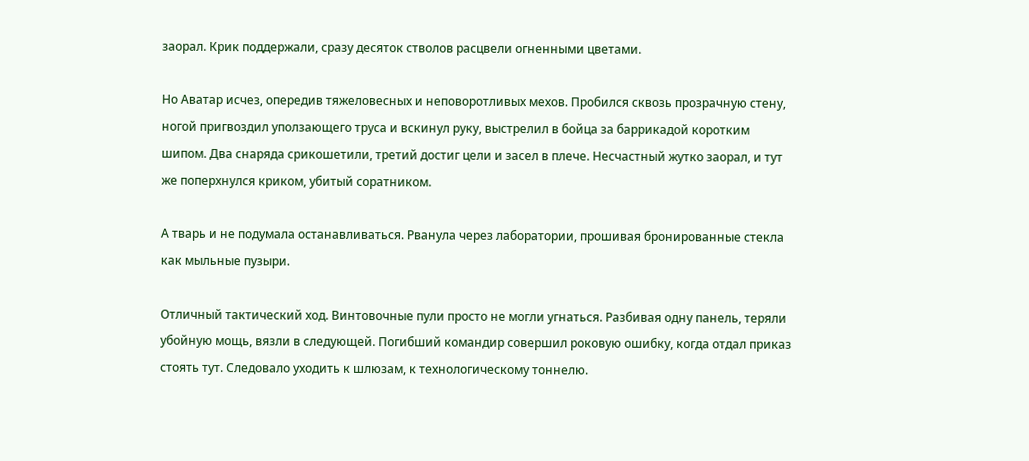заорал. Крик поддержали, сразу десяток стволов расцвели огненными цветами.

Но Аватар исчез, опередив тяжеловесных и неповоротливых мехов. Пробился сквозь прозрачную стену, ногой пригвоздил уползающего труса и вскинул руку, выстрелил в бойца за баррикадой коротким шипом. Два снаряда срикошетили, третий достиг цели и засел в плече. Несчастный жутко заорал, и тут же поперхнулся криком, убитый соратником.

А тварь и не подумала останавливаться. Рванула через лаборатории, прошивая бронированные стекла как мыльные пузыри.

Отличный тактический ход. Винтовочные пули просто не могли угнаться. Разбивая одну панель, теряли убойную мощь, вязли в следующей. Погибший командир совершил роковую ошибку, когда отдал приказ стоять тут. Следовало уходить к шлюзам, к технологическому тоннелю.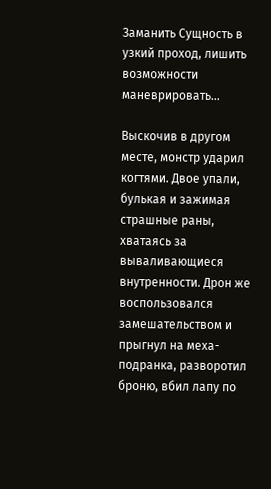Заманить Сущность в узкий проход, лишить возможности маневрировать…

Выскочив в другом месте, монстр ударил когтями. Двое упали, булькая и зажимая страшные раны, хватаясь за вываливающиеся внутренности. Дрон же воспользовался замешательством и прыгнул на меха-подранка, разворотил броню, вбил лапу по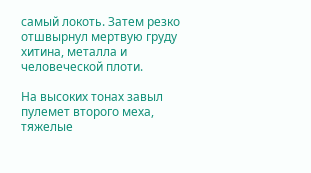самый локоть. Затем резко отшвырнул мертвую груду хитина, металла и человеческой плоти.

На высоких тонах завыл пулемет второго меха, тяжелые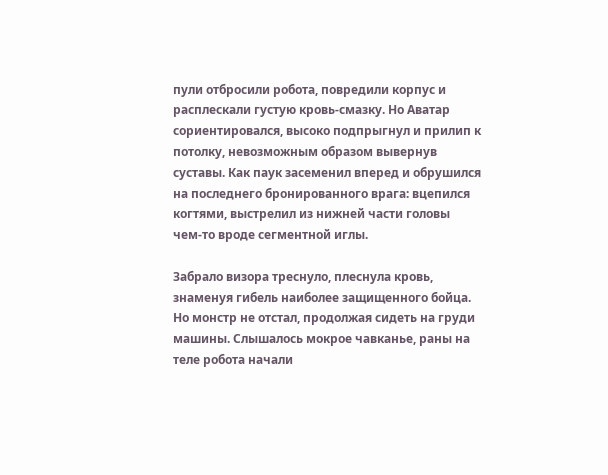пули отбросили робота, повредили корпус и расплескали густую кровь-смазку. Но Аватар сориентировался, высоко подпрыгнул и прилип к потолку, невозможным образом вывернув суставы. Как паук засеменил вперед и обрушился на последнего бронированного врага: вцепился когтями, выстрелил из нижней части головы чем-то вроде сегментной иглы.

Забрало визора треснуло, плеснула кровь, знаменуя гибель наиболее защищенного бойца. Но монстр не отстал, продолжая сидеть на груди машины. Слышалось мокрое чавканье, раны на теле робота начали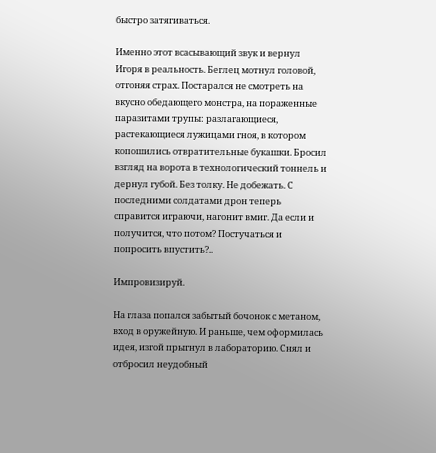быстро затягиваться.

Именно этот всасывающий звук и вернул Игоря в реальность. Беглец мотнул головой, отгоняя страх. Постарался не смотреть на вкусно обедающего монстра, на пораженные паразитами трупы: разлагающиеся, растекающиеся лужицами гноя, в котором копошились отвратительные букашки. Бросил взгляд на ворота в технологический тоннель и дернул губой. Без толку. Не добежать. С последними солдатами дрон теперь справится играючи, нагонит вмиг. Да если и получится, что потом? Постучаться и попросить впустить?..

Импровизируй.

На глаза попался забытый бочонок с метаном, вход в оружейную. И раньше, чем оформилась идея, изгой прыгнул в лабораторию. Снял и отбросил неудобный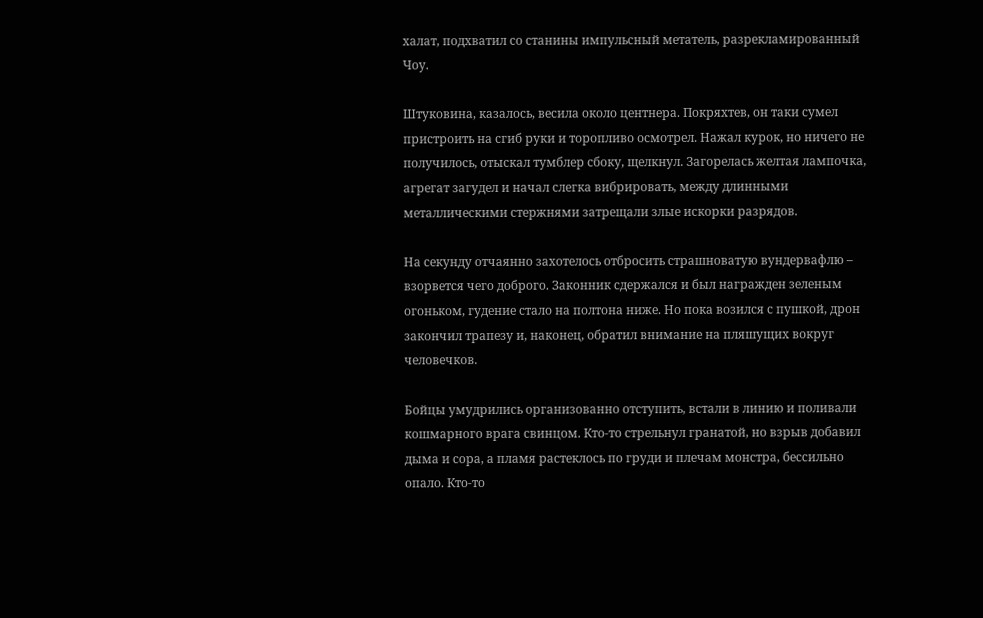халат, подхватил со станины импульсный метатель, разрекламированный Чоу.

Штуковина, казалось, весила около центнера. Покряхтев, он таки сумел пристроить на сгиб руки и торопливо осмотрел. Нажал курок, но ничего не получилось, отыскал тумблер сбоку, щелкнул. Загорелась желтая лампочка, агрегат загудел и начал слегка вибрировать, между длинными металлическими стержнями затрещали злые искорки разрядов.

На секунду отчаянно захотелось отбросить страшноватую вундервафлю – взорвется чего доброго. Законник сдержался и был награжден зеленым огоньком, гудение стало на полтона ниже. Но пока возился с пушкой, дрон закончил трапезу и, наконец, обратил внимание на пляшущих вокруг человечков.

Бойцы умудрились организованно отступить, встали в линию и поливали кошмарного врага свинцом. Кто-то стрельнул гранатой, но взрыв добавил дыма и сора, а пламя растеклось по груди и плечам монстра, бессильно опало. Кто-то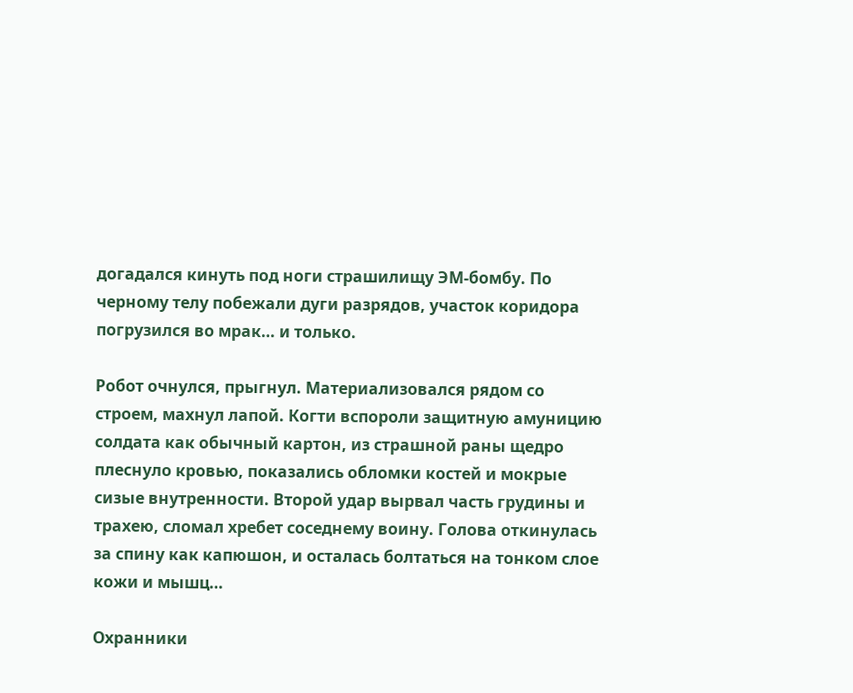догадался кинуть под ноги страшилищу ЭМ-бомбу. По черному телу побежали дуги разрядов, участок коридора погрузился во мрак… и только.

Робот очнулся, прыгнул. Материализовался рядом со строем, махнул лапой. Когти вспороли защитную амуницию солдата как обычный картон, из страшной раны щедро плеснуло кровью, показались обломки костей и мокрые сизые внутренности. Второй удар вырвал часть грудины и трахею, сломал хребет соседнему воину. Голова откинулась за спину как капюшон, и осталась болтаться на тонком слое кожи и мышц…

Охранники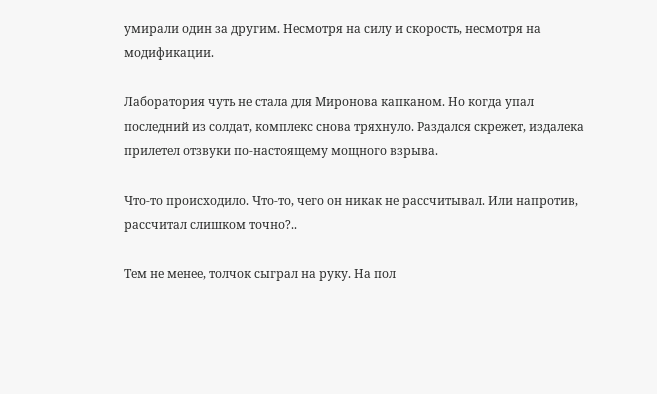умирали один за другим. Несмотря на силу и скорость, несмотря на модификации.

Лаборатория чуть не стала для Миронова капканом. Но когда упал последний из солдат, комплекс снова тряхнуло. Раздался скрежет, издалека прилетел отзвуки по-настоящему мощного взрыва.

Что-то происходило. Что-то, чего он никак не рассчитывал. Или напротив, рассчитал слишком точно?..

Тем не менее, толчок сыграл на руку. На пол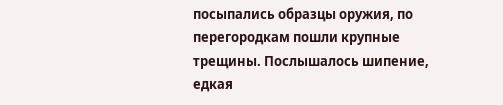посыпались образцы оружия, по перегородкам пошли крупные трещины. Послышалось шипение, едкая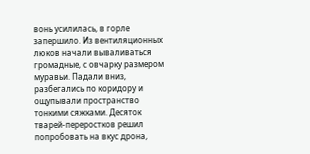вонь усилилась, в горле запершило. Из вентиляционных люков начали вываливаться громадные, с овчарку размером муравьи. Падали вниз, разбегались по коридору и ощупывали пространство тонкими сяжками. Десяток тварей-переростков решил попробовать на вкус дрона,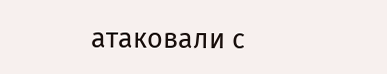атаковали с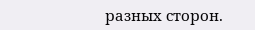разных сторон.